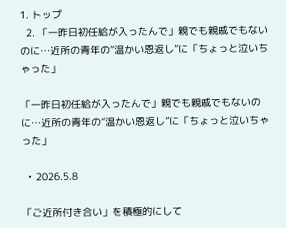1. トップ
  2. 「一昨日初任給が入ったんで」親でも親戚でもないのに…近所の青年の“温かい恩返し”に「ちょっと泣いちゃった」

「一昨日初任給が入ったんで」親でも親戚でもないのに…近所の青年の“温かい恩返し”に「ちょっと泣いちゃった」

  • 2026.5.8

「ご近所付き合い」を積極的にして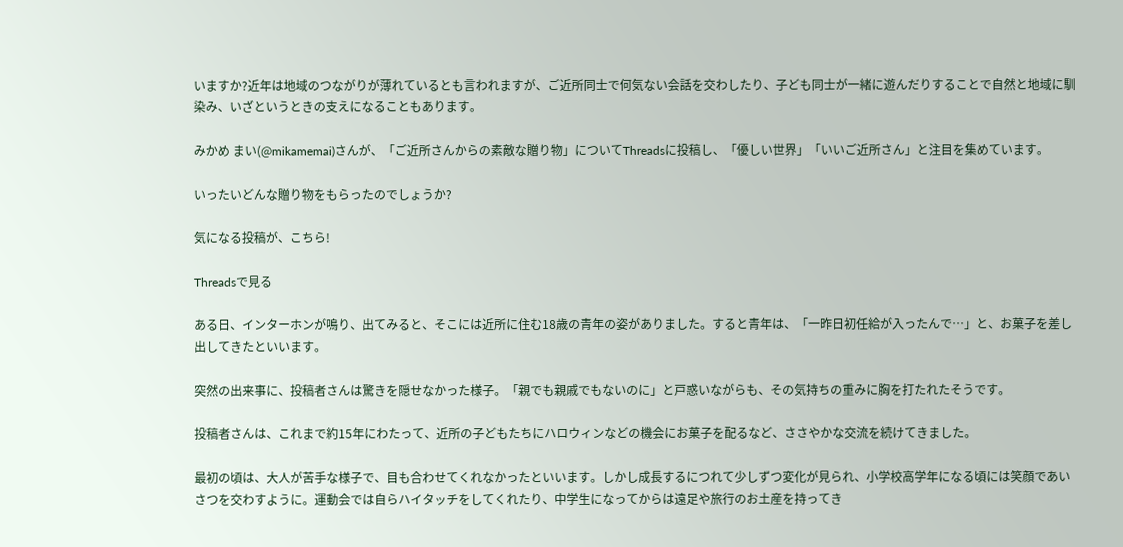いますか?近年は地域のつながりが薄れているとも言われますが、ご近所同士で何気ない会話を交わしたり、子ども同士が一緒に遊んだりすることで自然と地域に馴染み、いざというときの支えになることもあります。

みかめ まい(@mikamemai)さんが、「ご近所さんからの素敵な贈り物」についてThreadsに投稿し、「優しい世界」「いいご近所さん」と注目を集めています。

いったいどんな贈り物をもらったのでしょうか?

気になる投稿が、こちら!

Threadsで見る

ある日、インターホンが鳴り、出てみると、そこには近所に住む18歳の青年の姿がありました。すると青年は、「一昨日初任給が入ったんで…」と、お菓子を差し出してきたといいます。

突然の出来事に、投稿者さんは驚きを隠せなかった様子。「親でも親戚でもないのに」と戸惑いながらも、その気持ちの重みに胸を打たれたそうです。

投稿者さんは、これまで約15年にわたって、近所の子どもたちにハロウィンなどの機会にお菓子を配るなど、ささやかな交流を続けてきました。

最初の頃は、大人が苦手な様子で、目も合わせてくれなかったといいます。しかし成長するにつれて少しずつ変化が見られ、小学校高学年になる頃には笑顔であいさつを交わすように。運動会では自らハイタッチをしてくれたり、中学生になってからは遠足や旅行のお土産を持ってき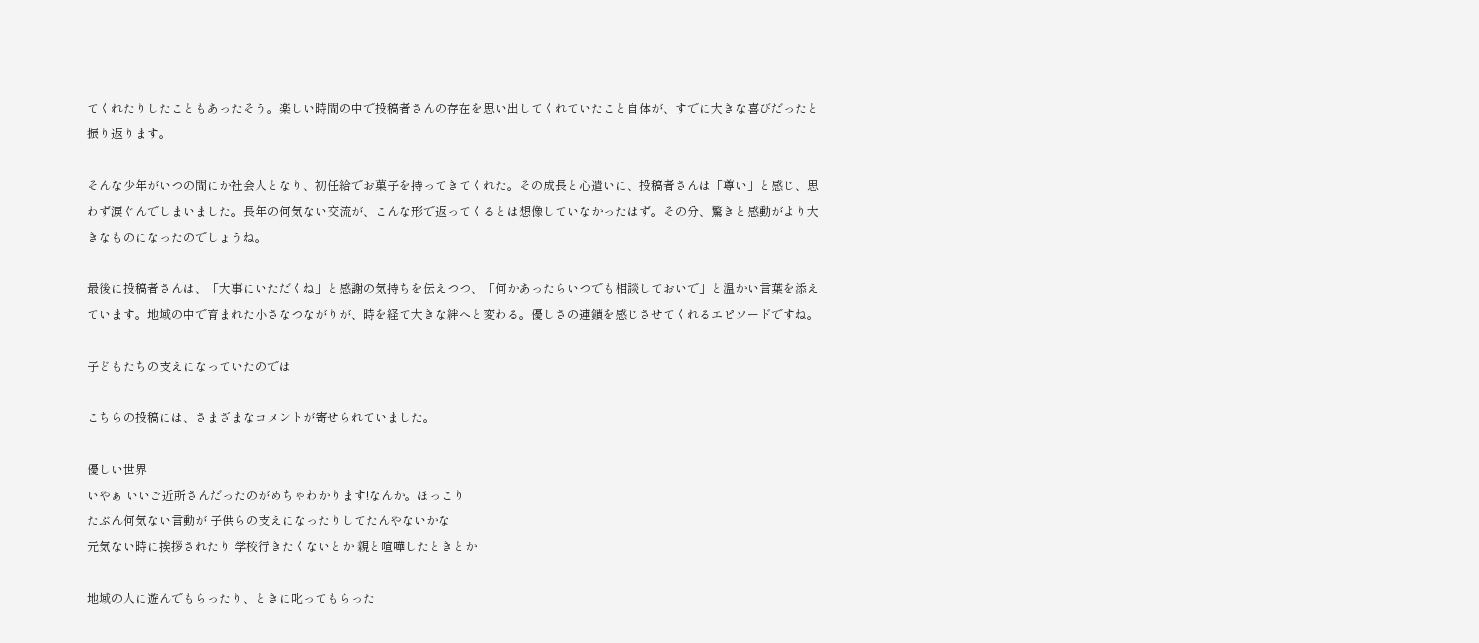てくれたりしたこともあったそう。楽しい時間の中で投稿者さんの存在を思い出してくれていたこと自体が、すでに大きな喜びだったと振り返ります。

そんな少年がいつの間にか社会人となり、初任給でお菓子を持ってきてくれた。その成長と心遣いに、投稿者さんは「尊い」と感じ、思わず涙ぐんでしまいました。長年の何気ない交流が、こんな形で返ってくるとは想像していなかったはず。その分、驚きと感動がより大きなものになったのでしょうね。

最後に投稿者さんは、「大事にいただくね」と感謝の気持ちを伝えつつ、「何かあったらいつでも相談しておいで」と温かい言葉を添えています。地域の中で育まれた小さなつながりが、時を経て大きな絆へと変わる。優しさの連鎖を感じさせてくれるエピソードですね。

子どもたちの支えになっていたのでは

こちらの投稿には、さまざまなコメントが寄せられていました。

優しい世界
いやぁ いいご近所さんだったのがめちゃわかります!なんか。ほっこり
たぶん何気ない言動が 子供らの支えになったりしてたんやないかな
元気ない時に挨拶されたり 学校行きたくないとか 親と喧嘩したときとか

地域の人に遊んでもらったり、ときに叱ってもらった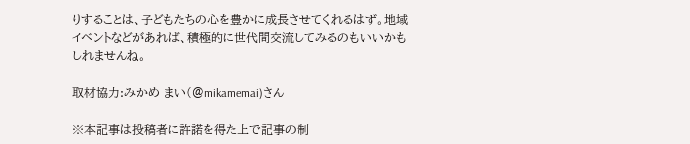りすることは、子どもたちの心を豊かに成長させてくれるはず。地域イベントなどがあれば、積極的に世代間交流してみるのもいいかもしれませんね。

取材協力:みかめ まい(@mikamemai)さん

※本記事は投稿者に許諾を得た上で記事の制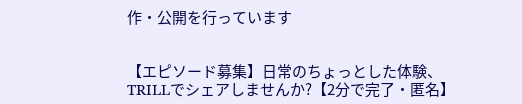作・公開を行っています


【エピソード募集】日常のちょっとした体験、TRILLでシェアしませんか?【2分で完了・匿名】